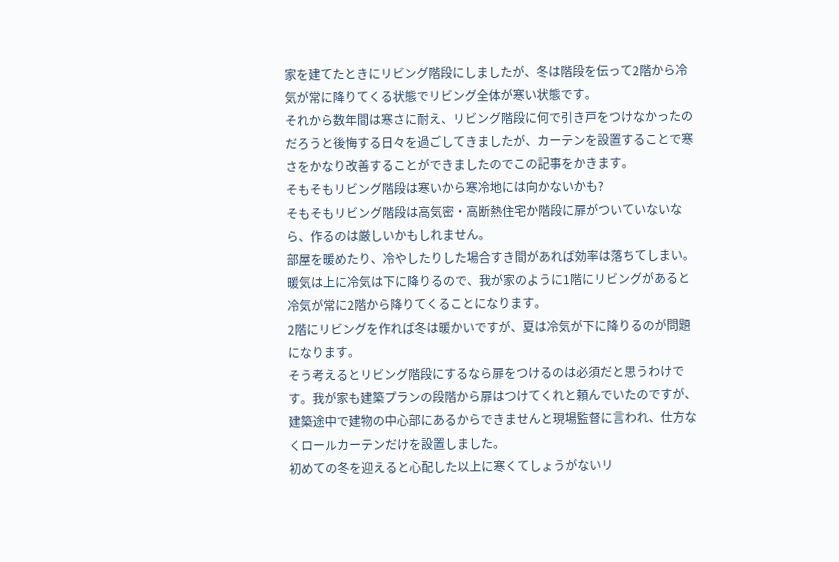家を建てたときにリビング階段にしましたが、冬は階段を伝って2階から冷気が常に降りてくる状態でリビング全体が寒い状態です。
それから数年間は寒さに耐え、リビング階段に何で引き戸をつけなかったのだろうと後悔する日々を過ごしてきましたが、カーテンを設置することで寒さをかなり改善することができましたのでこの記事をかきます。
そもそもリビング階段は寒いから寒冷地には向かないかも?
そもそもリビング階段は高気密・高断熱住宅か階段に扉がついていないなら、作るのは厳しいかもしれません。
部屋を暖めたり、冷やしたりした場合すき間があれば効率は落ちてしまい。暖気は上に冷気は下に降りるので、我が家のように1階にリビングがあると冷気が常に2階から降りてくることになります。
2階にリビングを作れば冬は暖かいですが、夏は冷気が下に降りるのが問題になります。
そう考えるとリビング階段にするなら扉をつけるのは必須だと思うわけです。我が家も建築プランの段階から扉はつけてくれと頼んでいたのですが、建築途中で建物の中心部にあるからできませんと現場監督に言われ、仕方なくロールカーテンだけを設置しました。
初めての冬を迎えると心配した以上に寒くてしょうがないリ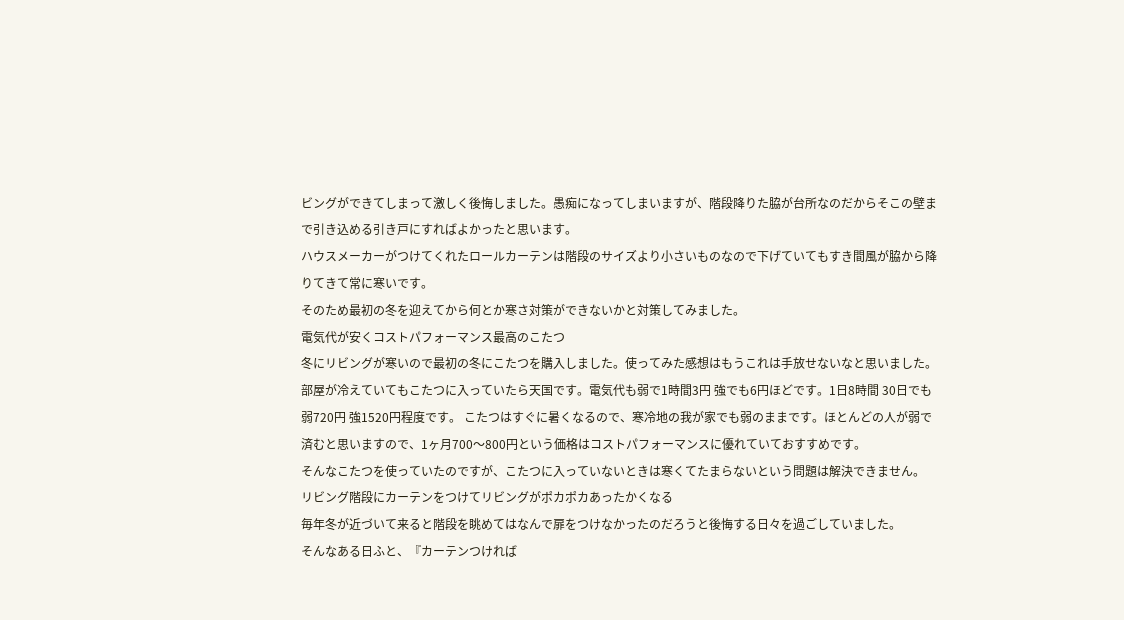ビングができてしまって激しく後悔しました。愚痴になってしまいますが、階段降りた脇が台所なのだからそこの壁まで引き込める引き戸にすればよかったと思います。
ハウスメーカーがつけてくれたロールカーテンは階段のサイズより小さいものなので下げていてもすき間風が脇から降りてきて常に寒いです。
そのため最初の冬を迎えてから何とか寒さ対策ができないかと対策してみました。
電気代が安くコストパフォーマンス最高のこたつ
冬にリビングが寒いので最初の冬にこたつを購入しました。使ってみた感想はもうこれは手放せないなと思いました。
部屋が冷えていてもこたつに入っていたら天国です。電気代も弱で1時間3円 強でも6円ほどです。1日8時間 30日でも弱720円 強1520円程度です。 こたつはすぐに暑くなるので、寒冷地の我が家でも弱のままです。ほとんどの人が弱で済むと思いますので、1ヶ月700〜800円という価格はコストパフォーマンスに優れていておすすめです。
そんなこたつを使っていたのですが、こたつに入っていないときは寒くてたまらないという問題は解決できません。
リビング階段にカーテンをつけてリビングがポカポカあったかくなる
毎年冬が近づいて来ると階段を眺めてはなんで扉をつけなかったのだろうと後悔する日々を過ごしていました。
そんなある日ふと、『カーテンつければ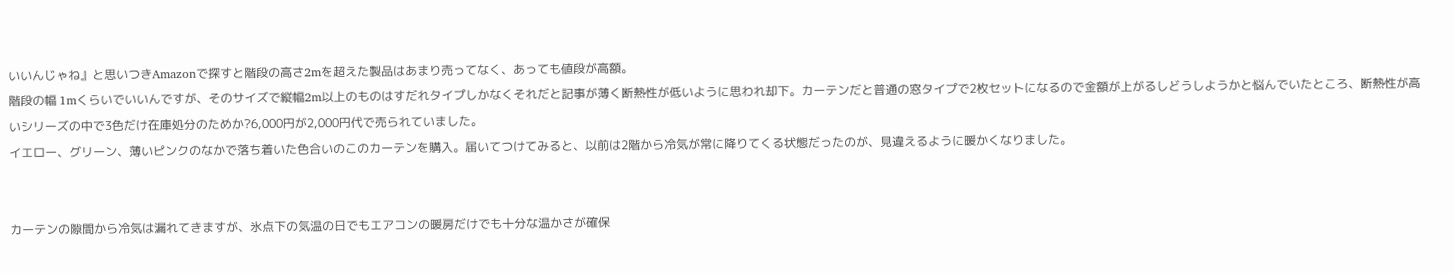いいんじゃね』と思いつきAmazonで探すと階段の高さ2mを超えた製品はあまり売ってなく、あっても値段が高額。
階段の幅 1mくらいでいいんですが、そのサイズで縦幅2m以上のものはすだれタイプしかなくそれだと記事が薄く断熱性が低いように思われ却下。カーテンだと普通の窓タイプで2枚セットになるので金額が上がるしどうしようかと悩んでいたところ、断熱性が高いシリーズの中で3色だけ在庫処分のためか?6,000円が2,000円代で売られていました。
イエロー、グリーン、薄いピンクのなかで落ち着いた色合いのこのカーテンを購入。届いてつけてみると、以前は2階から冷気が常に降りてくる状態だったのが、見違えるように暖かくなりました。


カーテンの隙間から冷気は漏れてきますが、氷点下の気温の日でもエアコンの暖房だけでも十分な温かさが確保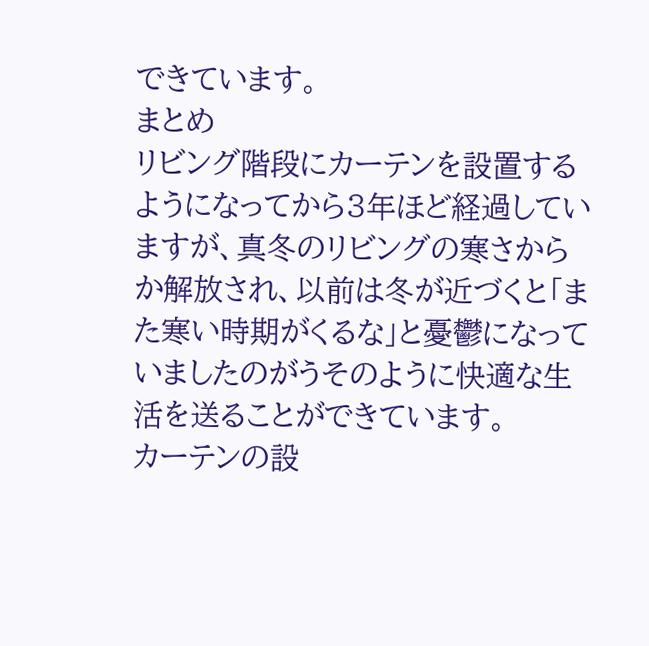できています。
まとめ
リビング階段にカーテンを設置するようになってから3年ほど経過していますが、真冬のリビングの寒さからか解放され、以前は冬が近づくと「また寒い時期がくるな」と憂鬱になっていましたのがうそのように快適な生活を送ることができています。
カーテンの設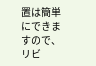置は簡単にできますので、リビ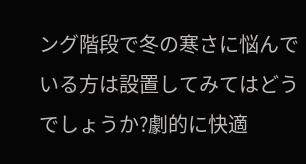ング階段で冬の寒さに悩んでいる方は設置してみてはどうでしょうか?劇的に快適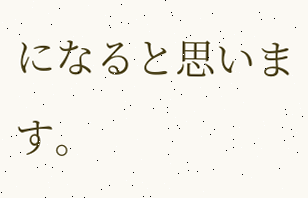になると思います。